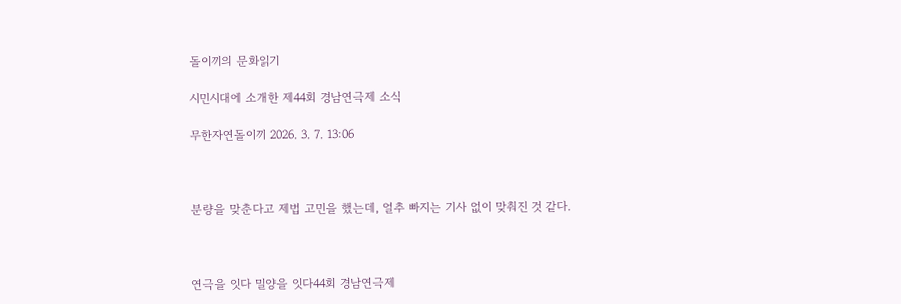돌이끼의 문화읽기

시민시대에 소개한 제44회 경남연극제 소식

무한자연돌이끼 2026. 3. 7. 13:06



분량을 맞춘다고 제법 고민을 했는데, 얼추 빠지는 기사 없이 맞춰진 것 같다.



연극을 잇다 밀양을 잇다44회 경남연극제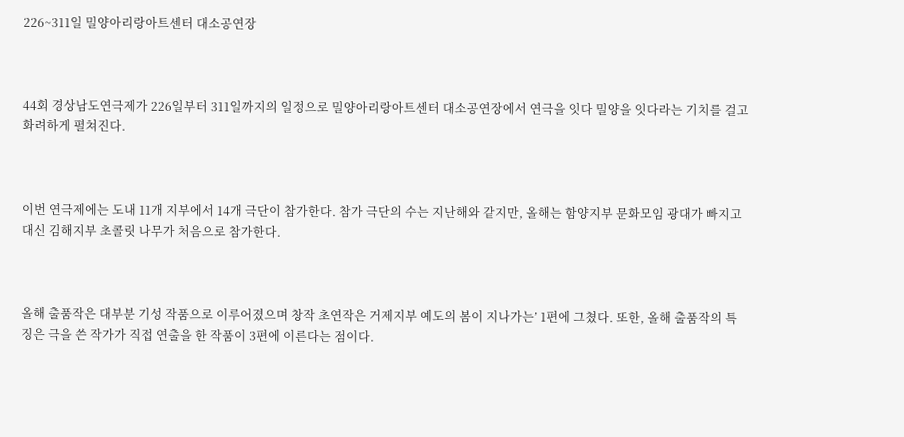226~311일 밀양아리랑아트센터 대소공연장



44회 경상남도연극제가 226일부터 311일까지의 일정으로 밀양아리랑아트센터 대소공연장에서 연극을 잇다 밀양을 잇다라는 기치를 걸고 화려하게 펼쳐진다.



이번 연극제에는 도내 11개 지부에서 14개 극단이 참가한다. 참가 극단의 수는 지난해와 같지만, 올해는 함양지부 문화모임 광대가 빠지고 대신 김해지부 초콜릿 나무가 처음으로 참가한다.



올해 출품작은 대부분 기성 작품으로 이루어졌으며 창작 초연작은 거제지부 예도의 봄이 지나가는’ 1편에 그쳤다. 또한, 올해 출품작의 특징은 극을 쓴 작가가 직접 연출을 한 작품이 3편에 이른다는 점이다.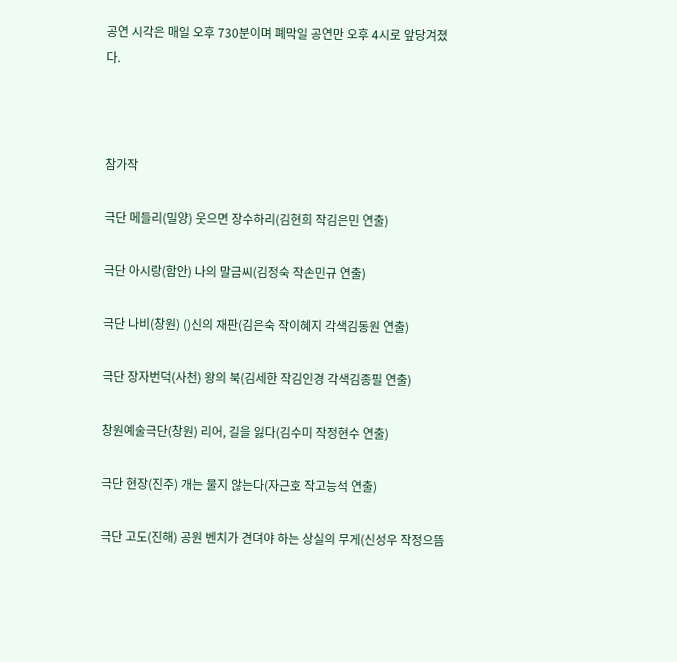공연 시각은 매일 오후 730분이며 폐막일 공연만 오후 4시로 앞당겨졌다.



참가작

극단 메들리(밀양) 웃으면 장수하리(김현희 작김은민 연출)

극단 아시랑(함안) 나의 말금씨(김정숙 작손민규 연출)

극단 나비(창원) ()신의 재판(김은숙 작이혜지 각색김동원 연출)

극단 장자번덕(사천) 왕의 북(김세한 작김인경 각색김종필 연출)

창원예술극단(창원) 리어, 길을 잃다(김수미 작정현수 연출)

극단 현장(진주) 개는 물지 않는다(자근호 작고능석 연출)

극단 고도(진해) 공원 벤치가 견뎌야 하는 상실의 무게(신성우 작정으뜸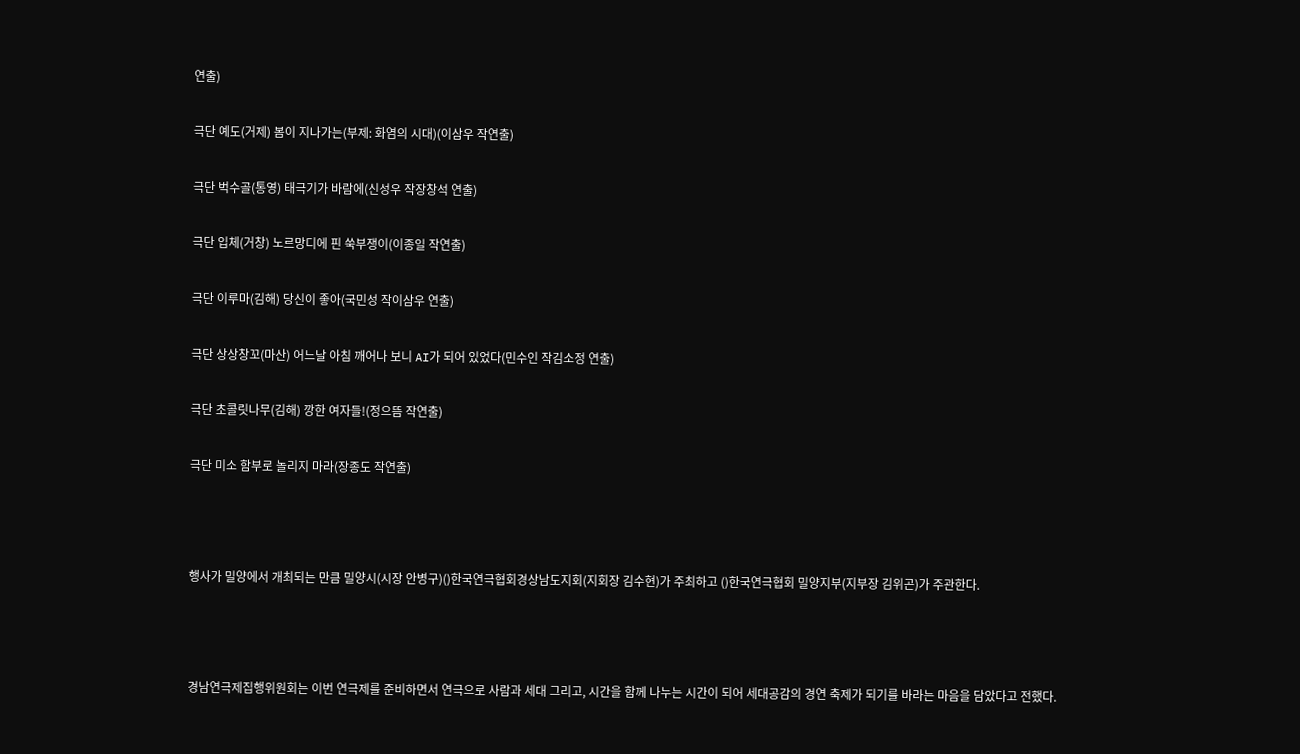연출)

극단 예도(거제) 봄이 지나가는(부제: 화염의 시대)(이삼우 작연출)

극단 벅수골(통영) 태극기가 바람에(신성우 작장창석 연출)

극단 입체(거창) 노르망디에 핀 쑥부쟁이(이종일 작연출)

극단 이루마(김해) 당신이 좋아(국민성 작이삼우 연출)

극단 상상창꼬(마산) 어느날 아침 깨어나 보니 AI가 되어 있었다(민수인 작김소정 연출)

극단 초콜릿나무(김해) 깡한 여자들!(정으뜸 작연출)

극단 미소 함부로 놀리지 마라(장종도 작연출)



행사가 밀양에서 개최되는 만큼 밀양시(시장 안병구)()한국연극협회경상남도지회(지회장 김수현)가 주최하고 ()한국연극협회 밀양지부(지부장 김위곤)가 주관한다.



경남연극제집행위원회는 이번 연극제를 준비하면서 연극으로 사람과 세대 그리고, 시간을 함께 나누는 시간이 되어 세대공감의 경연 축제가 되기를 바라는 마음을 담았다고 전했다.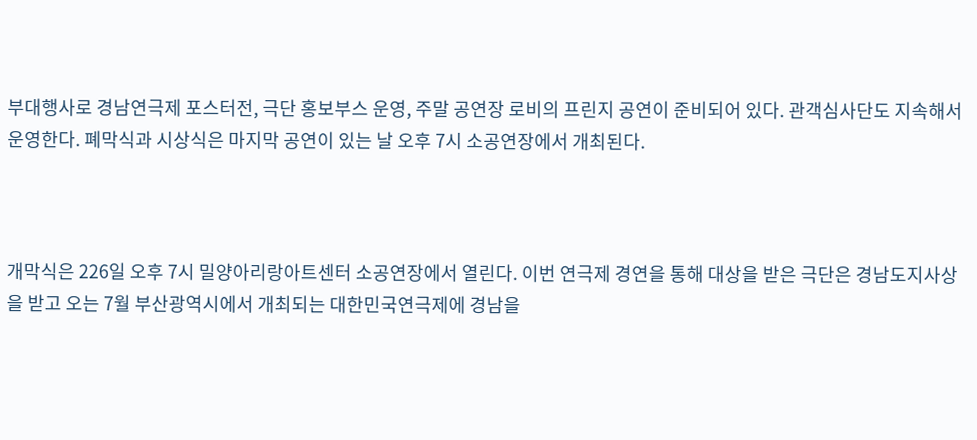부대행사로 경남연극제 포스터전, 극단 홍보부스 운영, 주말 공연장 로비의 프린지 공연이 준비되어 있다. 관객심사단도 지속해서 운영한다. 폐막식과 시상식은 마지막 공연이 있는 날 오후 7시 소공연장에서 개최된다.



개막식은 226일 오후 7시 밀양아리랑아트센터 소공연장에서 열린다. 이번 연극제 경연을 통해 대상을 받은 극단은 경남도지사상을 받고 오는 7월 부산광역시에서 개최되는 대한민국연극제에 경남을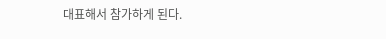대표해서 참가하게 된다.